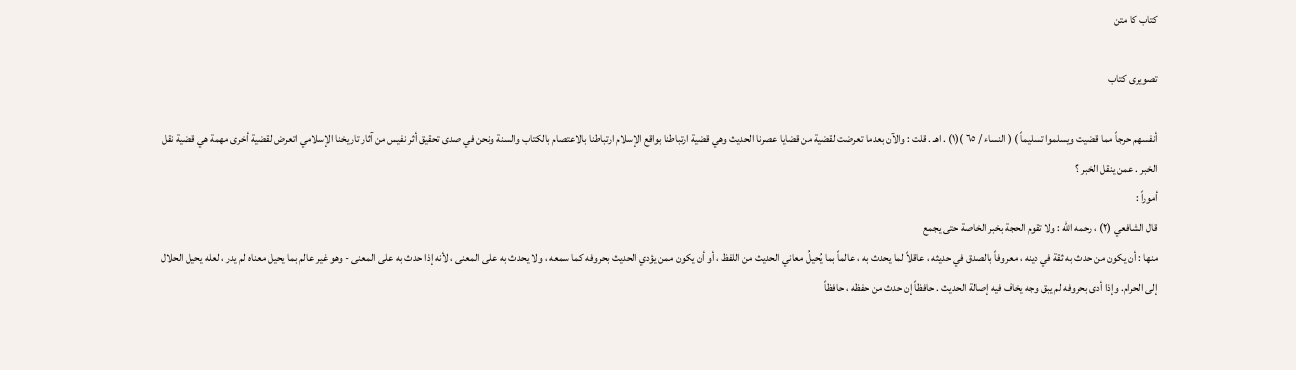کتاب کا متن

تصویری کتاب

أنفسهم حرجاً مما قضيت ويسلموا تسليماً ) ( النساء / ٦٥ )(١) . اهـ . قلت : والآن بعدما تعرضت لقضية من قضايا عصرنا الحديث وهي قضية ارتباطنا بواقع الإسلام ارتباطنا بالاعتصام بالكتاب والسنة ونحن في صدى تحقيق أثر نفيس من آثار تاريخنا الإسلامي اتعرض لقضية أخرى مهمة هي قضية نقل الخبر . عمن ينقل الخبر ؟
أموراً :
قال الشافعي (٢) ، رحمه الله : ولا تقوم الحجة بخبر الخاصة حتى يجمع
منها : أن يكون من حدث به ثقة في دينه ، معروفاً بالصدق في حديثه ، عاقلاً لما يحدث به ، عالماً بما يُحيلُ معاني الحديث من اللفظ ، أو أن يكون ممن يؤدي الحديث بحروفه كما سمعه ، ولا يحدث به على المعنى ، لأنه إذا حدث به على المعنى - وهو غير عالم بما يحيل معناه لم يدر ، لعله يحيل الحلال إلى الحرام. وإذا أدى بحروفه لم يبق وجه يخاف فيه إصالة الحديث . حافظاً إن حدث من حفظه ، حافظاً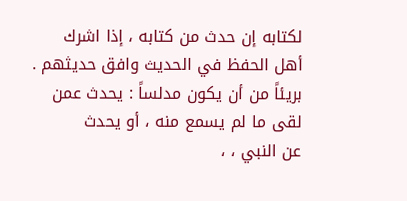لكتابه إن حدث من كتابه ، إذا اشرك
أهل الحفظ في الحديث وافق حديثهم . بريئاً من أن يكون مدلساً : يحدث عمن لقى ما لم يسمع منه ، أو يحدث
عن النبي ، ،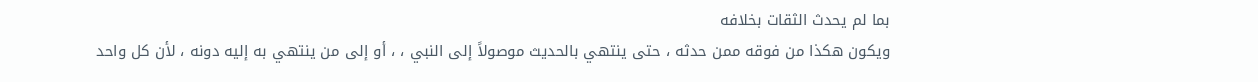بما لم يحدث الثقات بخلافه
ويكون هكذا من فوقه ممن حدثه ، حتى ينتهي بالحديث موصولاً إلى النبي ، ، أو إلى من ينتهي به إليه دونه ، لأن كل واحد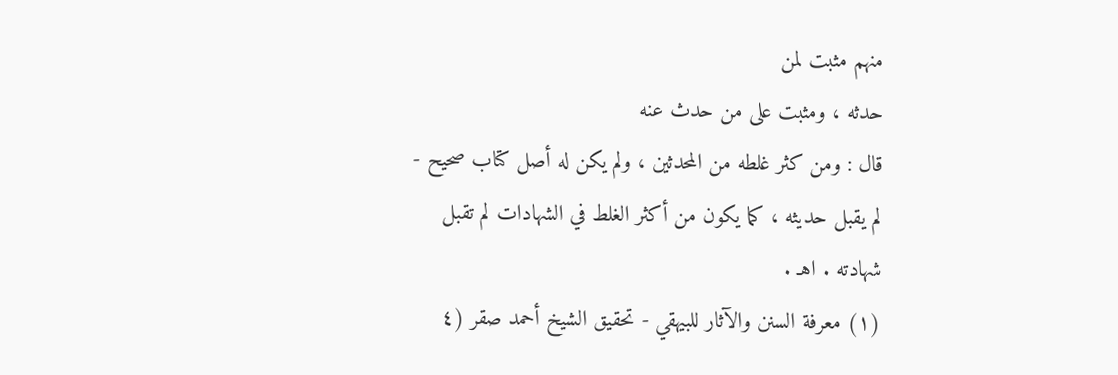منهم مثبت لمن
حدثه ، ومثبت على من حدث عنه
قال : ومن كثر غلطه من المحدثين ، ولم يكن له أصل كتاب صحيح -
لم يقبل حديثه ، كما يكون من أكثر الغلط في الشهادات لم تقبل
شهادته . اهـ .
(۱) معرفة السنن والآثار للبيهقي - تحقيق الشيخ أحمد صقر (٤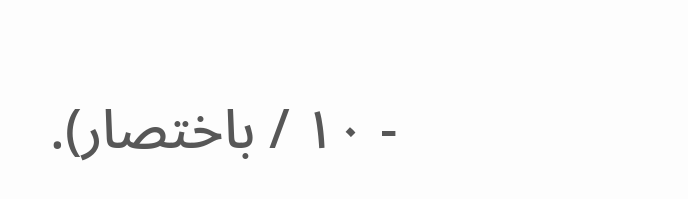- ١٠ / باختصار).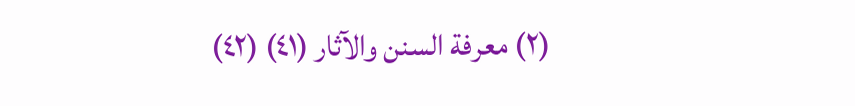(۲) معرفة السنن والآثار (٤١) (٤٢)